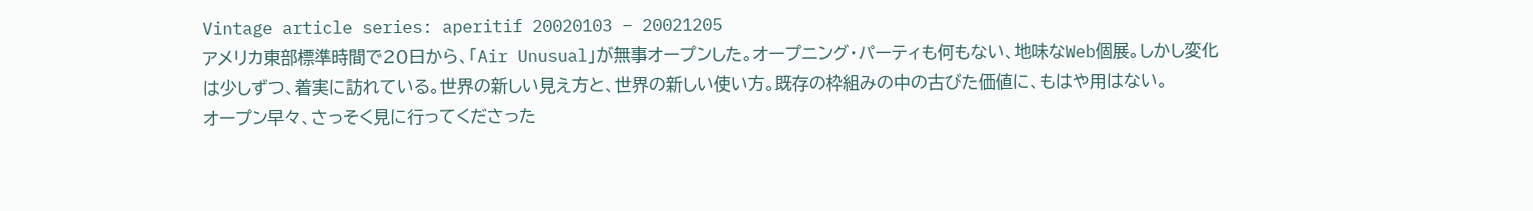Vintage article series: aperitif 20020103 – 20021205
アメリカ東部標準時間で20日から、「Air Unusual」が無事オープンした。オープニング・パーティも何もない、地味なWeb個展。しかし変化は少しずつ、着実に訪れている。世界の新しい見え方と、世界の新しい使い方。既存の枠組みの中の古びた価値に、もはや用はない。
オープン早々、さっそく見に行ってくださった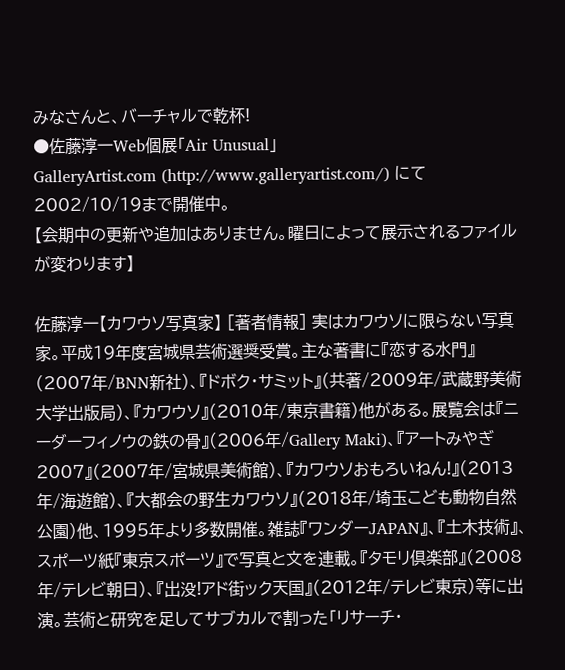みなさんと、バーチャルで乾杯!
●佐藤淳一Web個展「Air Unusual」
GalleryArtist.com (http://www.galleryartist.com/) にて2002/10/19まで開催中。
【会期中の更新や追加はありません。曜日によって展示されるファイルが変わります】

佐藤淳一【カワウソ写真家】 [著者情報] 実はカワウソに限らない写真家。平成19年度宮城県芸術選奨受賞。主な著書に『恋する水門』(2007年/BNN新社)、『ドボク・サミット』(共著/2009年/武蔵野美術大学出版局)、『カワウソ』(2010年/東京書籍)他がある。展覧会は『ニーダーフィノウの鉄の骨』(2006年/Gallery Maki)、『アートみやぎ2007』(2007年/宮城県美術館)、『カワウソおもろいねん!』(2013年/海遊館)、『大都会の野生カワウソ』(2018年/埼玉こども動物自然公園)他、1995年より多数開催。雑誌『ワンダーJAPAN』、『土木技術』、スポーツ紙『東京スポーツ』で写真と文を連載。『タモリ倶楽部』(2008年/テレビ朝日)、『出没!アド街ック天国』(2012年/テレビ東京)等に出演。芸術と研究を足してサブカルで割った「リサーチ・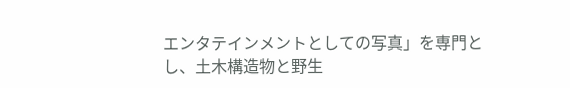エンタテインメントとしての写真」を専門とし、土木構造物と野生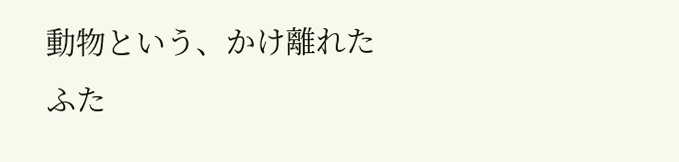動物という、かけ離れたふた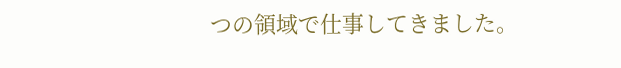つの領域で仕事してきました。